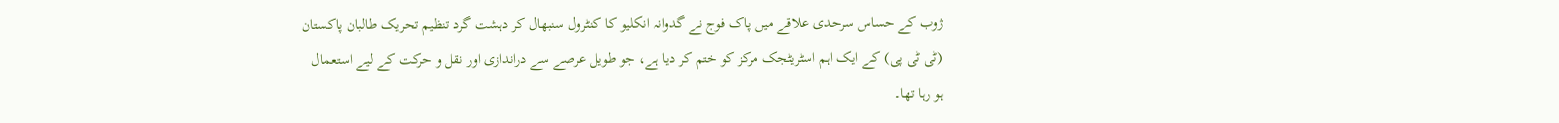ژوب کے حساس سرحدی علاقے میں پاک فوج نے گدوانہ انکلیو کا کنٹرول سنبھال کر دہشت گرد تنظیم تحریک طالبان پاکستان (ٹی ٹی پی) کے ایک اہم اسٹریٹجک مرکز کو ختم کر دیا ہے، جو طویل عرصے سے دراندازی اور نقل و حرکت کے لیے استعمال ہو رہا تھا۔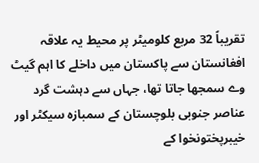تقریباً 32 مربع کلومیٹر پر محیط یہ علاقہ افغانستان سے پاکستان میں داخلے کا اہم گیٹ وے سمجھا جاتا تھا، جہاں سے دہشت گرد عناصر جنوبی بلوچستان کے سمبازہ سیکٹر اور خیبرپختونخوا کے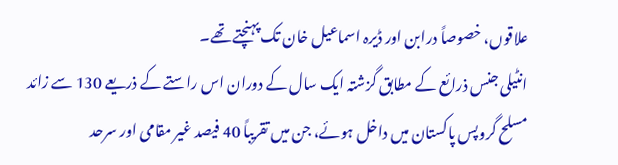علاقوں، خصوصاً درابن اور ڈیرہ اسماعیل خان تک پہنچتے تھے۔
انٹیلی جنس ذرائع کے مطابق گزشتہ ایک سال کے دوران اس راستے کے ذریعے 130 سے زائد مسلح گروپس پاکستان میں داخل ہوئے، جن میں تقریباً 40 فیصد غیر مقامی اور سرحد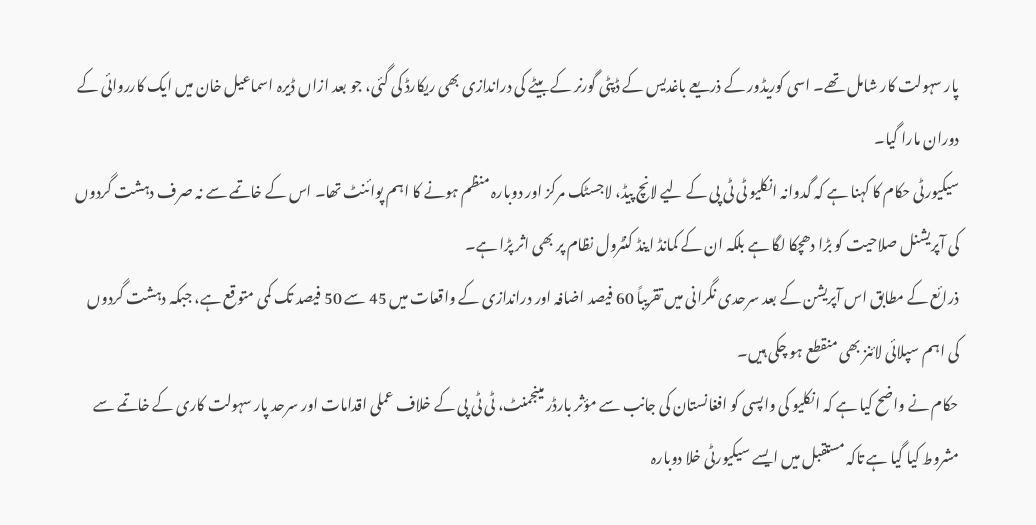پار سہولت کار شامل تھے۔ اسی کوریڈور کے ذریعے باغدیس کے ڈپٹی گورنر کے بیٹے کی دراندازی بھی ریکارڈ کی گئی، جو بعد ازاں ڈیرہ اسماعیل خان میں ایک کارروائی کے دوران مارا گیا۔
سیکیورٹی حکام کا کہنا ہے کہ گدوانہ انکلیو ٹی ٹی پی کے لیے لانچ پیڈ، لاجسٹک مرکز اور دوبارہ منظم ہونے کا اہم پوائنٹ تھا۔ اس کے خاتمے سے نہ صرف دہشت گردوں کی آپریشنل صلاحیت کو بڑا دھچکا لگا ہے بلکہ ان کے کمانڈ اینڈ کنٹرول نظام پر بھی اثر پڑا ہے۔
ذرائع کے مطابق اس آپریشن کے بعد سرحدی نگرانی میں تقریباً 60 فیصد اضافہ اور دراندازی کے واقعات میں 45 سے 50 فیصد تک کمی متوقع ہے، جبکہ دہشت گردوں کی اہم سپلائی لائنز بھی منقطع ہو چکی ہیں۔
حکام نے واضح کیا ہے کہ انکلیو کی واپسی کو افغانستان کی جانب سے مؤثر بارڈر مینجمنٹ، ٹی ٹی پی کے خلاف عملی اقدامات اور سرحد پار سہولت کاری کے خاتمے سے مشروط کیا گیا ہے تاکہ مستقبل میں ایسے سیکیورٹی خلا دوبارہ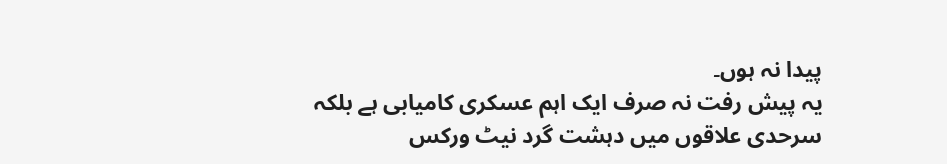پیدا نہ ہوں۔
یہ پیش رفت نہ صرف ایک اہم عسکری کامیابی ہے بلکہ سرحدی علاقوں میں دہشت گرد نیٹ ورکس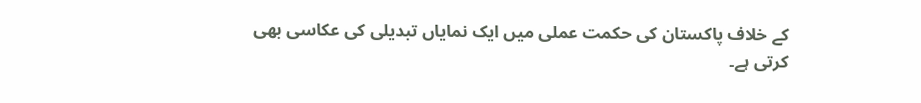کے خلاف پاکستان کی حکمت عملی میں ایک نمایاں تبدیلی کی عکاسی بھی کرتی ہے۔